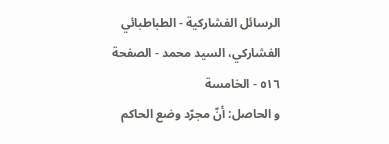الرسائل الفشاركية - الطباطبائي الفشاركي، السيد محمد - الصفحة ٥١٦ - الخامسة
و الحاصل: أنّ مجرّد وضع الحاكم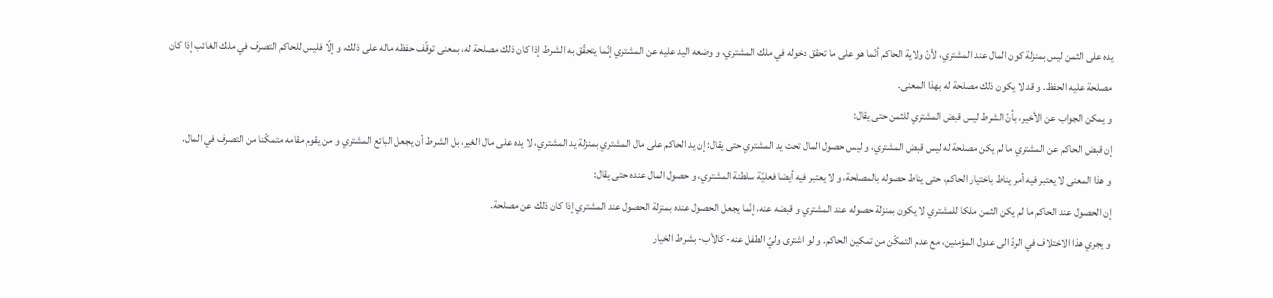يده على الثمن ليس بمنزلة كون المال عند المشتري، لأنّ ولاية الحاكم أنّما هو على ما تحقق دخوله في ملك المشتري، و وضعه اليد عليه عن المشتري إنّما يتحقّق به الشرط إذا كان ذلك مصلحة له، بمعنى توقّف حفظه ماله على ذلك، و إلّا فليس للحاكم التصرف في ملك الغائب إذا كان مصلحة عليه الحفظ. و قد لا يكون ذلك مصلحة له بهذا المعنى.
و يمكن الجواب عن الأخير، بأنّ الشرط ليس قبض المشتري للثمن حتى يقال:
إن قبض الحاكم عن المشتري ما لم يكن مصلحة له ليس قبض المشتري، و ليس حصول المال تحت يد المشتري حتى يقال: إن يد الحاكم على مال المشتري بمنزلة يد المشتري، لا يده على مال الغير، بل الشرط أن يجعل البائع المشتري و من يقوم مقامه متمكّنا من التصرف في المال.
و هذا المعنى لا يعتبر فيه أمر يناط باختيار الحاكم، حتى يناط حصوله بالمصلحة، و لا يعتبر فيه أيضا فعليّة سلطنة المشتري، و حصول المال عنده حتى يقال:
إن الحصول عند الحاكم ما لم يكن الثمن ملكا للمشتري لا يكون بمنزلة حصوله عند المشتري و قبضه عنه، إنّما يجعل الحصول عنده بمنزلة الحصول عند المشتري إذا كان ذلك عن مصلحة.
و يجري هذا الاختلاف في الردّ الى عدول المؤمنين، مع عدم التمكّن من تمكين الحاكم. و لو اشترى وليّ الطفل عنه- كالأب- بشرط الخيار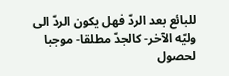للبائع بعد الردّ فهل يكون الردّ الى وليّه الآخر- كالجدّ مطلقا- موجبا لحصول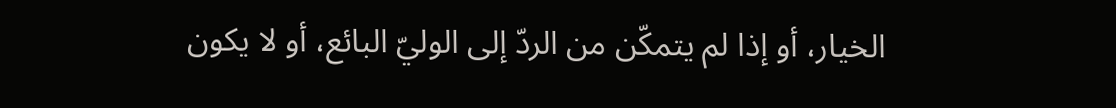الخيار، أو إذا لم يتمكّن من الردّ إلى الوليّ البائع، أو لا يكون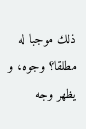ذلك موجبا له مطلقا؟ وجوه، و يظهر وجه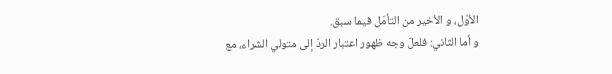الأوّل، و الأخير من التأمّل فيما سبق.
و أما الثاني: فلعلّ وجه ظهور اعتبار الردّ إلى متولي الشراء، مع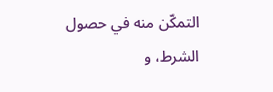التمكّن منه في حصول الشرط، و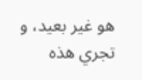هو غير بعيد، و تجري هذه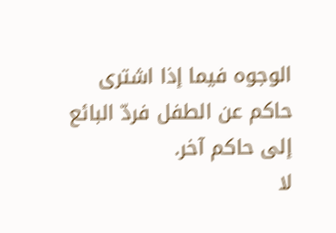الوجوه فيما إذا اشترى حاكم عن الطفل فردّ البائع إلى حاكم آخر.
لا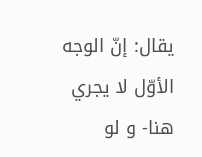يقال: إنّ الوجه الأوّل لا يجري هنا- و لو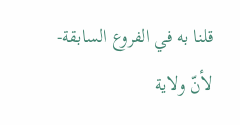قلنا به في الفروع السابقة- لأنّ ولاية